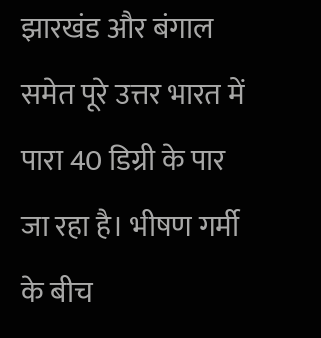झारखंड और बंगाल समेत पूरे उत्तर भारत में पारा 40 डिग्री के पार जा रहा है। भीषण गर्मी के बीच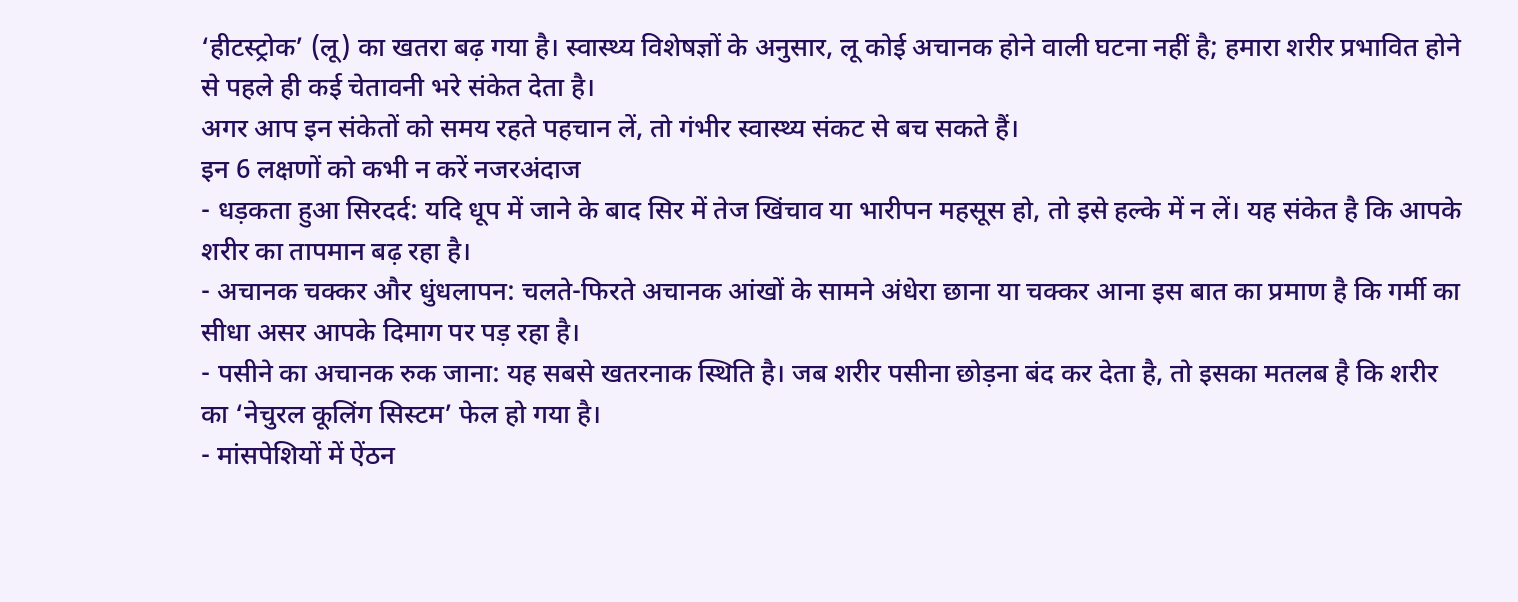‘हीटस्ट्रोक’ (लू) का खतरा बढ़ गया है। स्वास्थ्य विशेषज्ञों के अनुसार, लू कोई अचानक होने वाली घटना नहीं है; हमारा शरीर प्रभावित होने से पहले ही कई चेतावनी भरे संकेत देता है।
अगर आप इन संकेतों को समय रहते पहचान लें, तो गंभीर स्वास्थ्य संकट से बच सकते हैं।
इन 6 लक्षणों को कभी न करें नजरअंदाज
- धड़कता हुआ सिरदर्द: यदि धूप में जाने के बाद सिर में तेज खिंचाव या भारीपन महसूस हो, तो इसे हल्के में न लें। यह संकेत है कि आपके शरीर का तापमान बढ़ रहा है।
- अचानक चक्कर और धुंधलापन: चलते-फिरते अचानक आंखों के सामने अंधेरा छाना या चक्कर आना इस बात का प्रमाण है कि गर्मी का सीधा असर आपके दिमाग पर पड़ रहा है।
- पसीने का अचानक रुक जाना: यह सबसे खतरनाक स्थिति है। जब शरीर पसीना छोड़ना बंद कर देता है, तो इसका मतलब है कि शरीर का ‘नेचुरल कूलिंग सिस्टम’ फेल हो गया है।
- मांसपेशियों में ऐंठन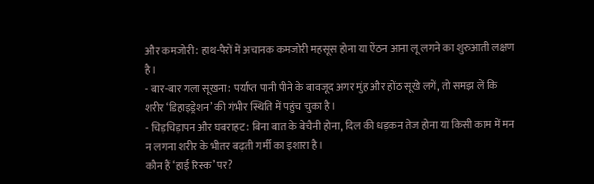और कमजोरी: हाथ-पैरों में अचानक कमजोरी महसूस होना या ऐंठन आना लू लगने का शुरुआती लक्षण है।
- बार-बार गला सूखना: पर्याप्त पानी पीने के बावजूद अगर मुंह और होंठ सूखे लगें, तो समझ लें कि शरीर ‘डिहाइड्रेशन’ की गंभीर स्थिति में पहुंच चुका है।
- चिड़चिड़ापन और घबराहट: बिना बात के बेचैनी होना, दिल की धड़कन तेज होना या किसी काम में मन न लगना शरीर के भीतर बढ़ती गर्मी का इशारा है।
कौन हैं ‘हाई रिस्क’ पर?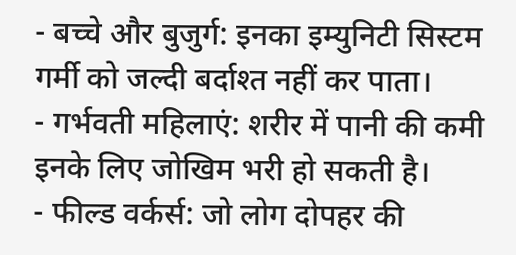- बच्चे और बुजुर्ग: इनका इम्युनिटी सिस्टम गर्मी को जल्दी बर्दाश्त नहीं कर पाता।
- गर्भवती महिलाएं: शरीर में पानी की कमी इनके लिए जोखिम भरी हो सकती है।
- फील्ड वर्कर्स: जो लोग दोपहर की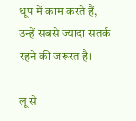धूप में काम करते हैं, उन्हें सबसे ज्यादा सतर्क रहने की जरूरत है।

लू से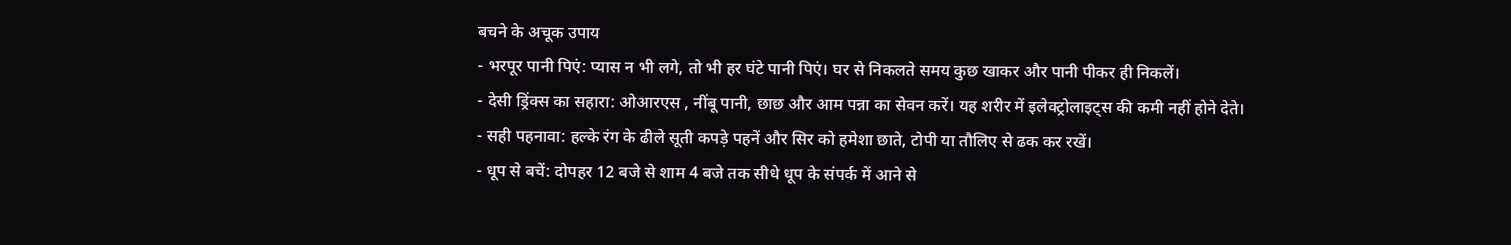बचने के अचूक उपाय
- भरपूर पानी पिएं: प्यास न भी लगे, तो भी हर घंटे पानी पिएं। घर से निकलते समय कुछ खाकर और पानी पीकर ही निकलें।
- देसी ड्रिंक्स का सहारा: ओआरएस , नींबू पानी, छाछ और आम पन्ना का सेवन करें। यह शरीर में इलेक्ट्रोलाइट्स की कमी नहीं होने देते।
- सही पहनावा: हल्के रंग के ढीले सूती कपड़े पहनें और सिर को हमेशा छाते, टोपी या तौलिए से ढक कर रखें।
- धूप से बचें: दोपहर 12 बजे से शाम 4 बजे तक सीधे धूप के संपर्क में आने से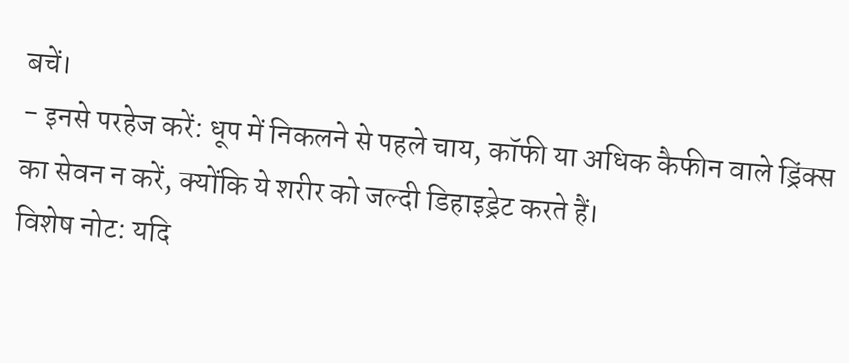बचें।
- इनसे परहेज करें: धूप में निकलने से पहले चाय, कॉफी या अधिक कैफीन वाले ड्रिंक्स का सेवन न करें, क्योंकि ये शरीर को जल्दी डिहाइड्रेट करते हैं।
विशेष नोट: यदि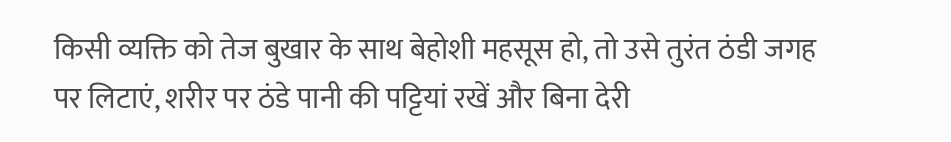किसी व्यक्ति को तेज बुखार के साथ बेहोशी महसूस हो, तो उसे तुरंत ठंडी जगह पर लिटाएं, शरीर पर ठंडे पानी की पट्टियां रखें और बिना देरी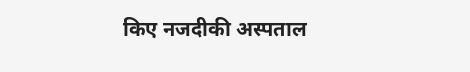किए नजदीकी अस्पताल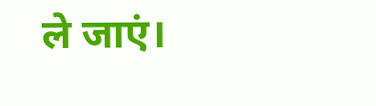ले जाएं।